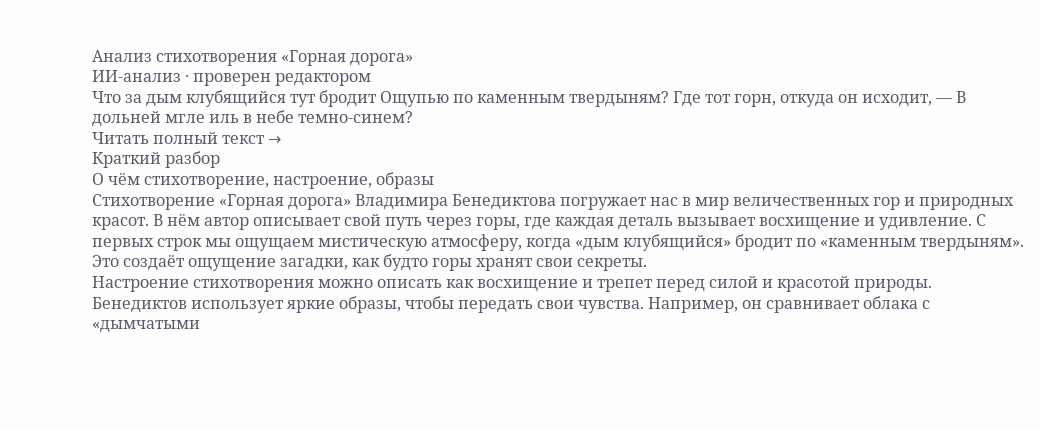Анализ стихотворения «Горная дорога»
ИИ-анализ · проверен редактором
Что за дым клубящийся тут бродит Ощупью по каменным твердыням? Где тот горн, откуда он исходит, — В дольней мгле иль в небе темно-синем?
Читать полный текст →
Краткий разбор
О чём стихотворение, настроение, образы
Стихотворение «Горная дорога» Владимира Бенедиктова погружает нас в мир величественных гор и природных красот. В нём автор описывает свой путь через горы, где каждая деталь вызывает восхищение и удивление. С первых строк мы ощущаем мистическую атмосферу, когда «дым клубящийся» бродит по «каменным твердыням». Это создаёт ощущение загадки, как будто горы хранят свои секреты.
Настроение стихотворения можно описать как восхищение и трепет перед силой и красотой природы. Бенедиктов использует яркие образы, чтобы передать свои чувства. Например, он сравнивает облака с «дымчатыми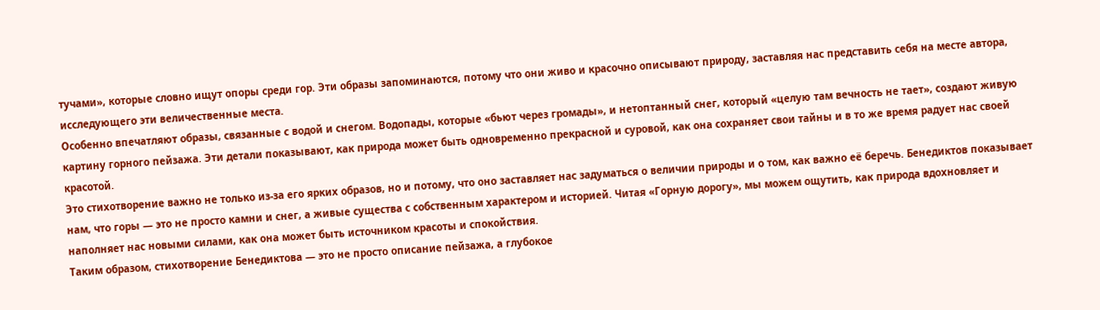тучами», которые словно ищут опоры среди гор. Эти образы запоминаются, потому что они живо и красочно описывают природу, заставляя нас представить себя на месте автора, исследующего эти величественные места.
Особенно впечатляют образы, связанные с водой и снегом. Водопады, которые «бьют через громады», и нетоптанный снег, который «целую там вечность не тает», создают живую картину горного пейзажа. Эти детали показывают, как природа может быть одновременно прекрасной и суровой, как она сохраняет свои тайны и в то же время радует нас своей красотой.
Это стихотворение важно не только из-за его ярких образов, но и потому, что оно заставляет нас задуматься о величии природы и о том, как важно её беречь. Бенедиктов показывает нам, что горы — это не просто камни и снег, а живые существа с собственным характером и историей. Читая «Горную дорогу», мы можем ощутить, как природа вдохновляет и наполняет нас новыми силами, как она может быть источником красоты и спокойствия.
Таким образом, стихотворение Бенедиктова — это не просто описание пейзажа, а глубокое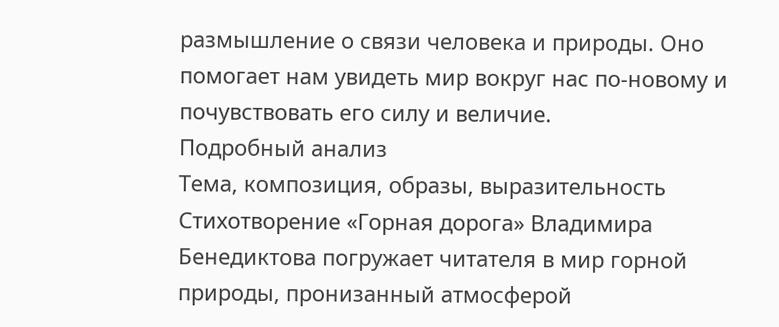размышление о связи человека и природы. Оно помогает нам увидеть мир вокруг нас по-новому и почувствовать его силу и величие.
Подробный анализ
Тема, композиция, образы, выразительность
Стихотворение «Горная дорога» Владимира Бенедиктова погружает читателя в мир горной природы, пронизанный атмосферой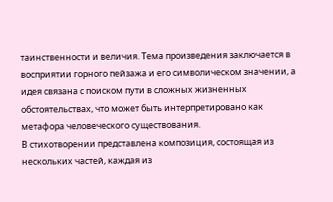таинственности и величия. Тема произведения заключается в восприятии горного пейзажа и его символическом значении, а идея связана с поиском пути в сложных жизненных обстоятельствах, что может быть интерпретировано как метафора человеческого существования.
В стихотворении представлена композиция, состоящая из нескольких частей, каждая из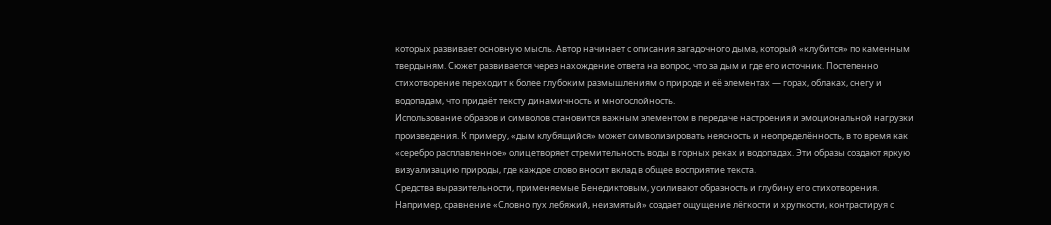которых развивает основную мысль. Автор начинает с описания загадочного дыма, который «клубится» по каменным твердыням. Сюжет развивается через нахождение ответа на вопрос, что за дым и где его источник. Постепенно стихотворение переходит к более глубоким размышлениям о природе и её элементах — горах, облаках, снегу и водопадам, что придаёт тексту динамичность и многослойность.
Использование образов и символов становится важным элементом в передаче настроения и эмоциональной нагрузки произведения. К примеру, «дым клубящийся» может символизировать неясность и неопределённость, в то время как «серебро расплавленное» олицетворяет стремительность воды в горных реках и водопадах. Эти образы создают яркую визуализацию природы, где каждое слово вносит вклад в общее восприятие текста.
Средства выразительности, применяемые Бенедиктовым, усиливают образность и глубину его стихотворения. Например, сравнение «Словно пух лебяжий, неизмятый» создает ощущение лёгкости и хрупкости, контрастируя с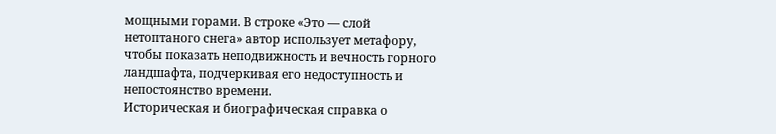мощными горами. В строке «Это — слой нетоптаного снега» автор использует метафору, чтобы показать неподвижность и вечность горного ландшафта, подчеркивая его недоступность и непостоянство времени.
Историческая и биографическая справка о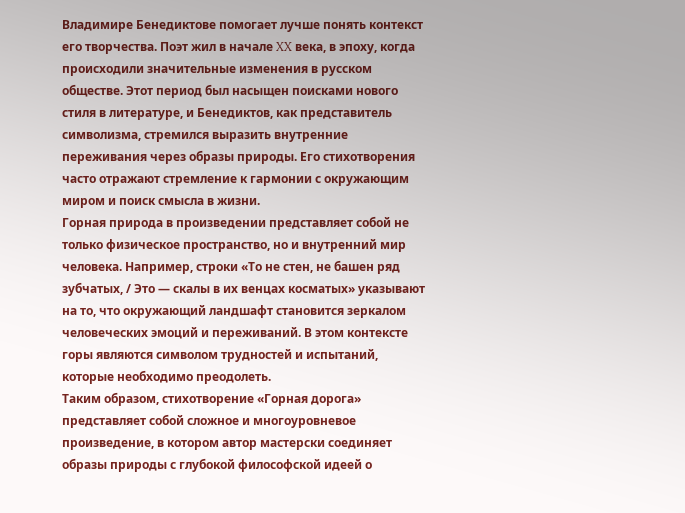Владимире Бенедиктове помогает лучше понять контекст его творчества. Поэт жил в начале XX века, в эпоху, когда происходили значительные изменения в русском обществе. Этот период был насыщен поисками нового стиля в литературе, и Бенедиктов, как представитель символизма, стремился выразить внутренние переживания через образы природы. Его стихотворения часто отражают стремление к гармонии с окружающим миром и поиск смысла в жизни.
Горная природа в произведении представляет собой не только физическое пространство, но и внутренний мир человека. Например, строки «То не стен, не башен ряд зубчатых, / Это — скалы в их венцах косматых» указывают на то, что окружающий ландшафт становится зеркалом человеческих эмоций и переживаний. В этом контексте горы являются символом трудностей и испытаний, которые необходимо преодолеть.
Таким образом, стихотворение «Горная дорога» представляет собой сложное и многоуровневое произведение, в котором автор мастерски соединяет образы природы с глубокой философской идеей о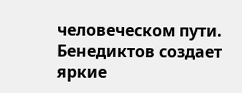человеческом пути. Бенедиктов создает яркие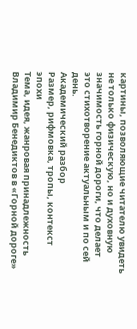картины, позволяющие читателю увидеть не только физическую, но и духовную значимость горной дороги, что делает это стихотворение актуальным и по сей день.
Академический разбор
Размер, рифмовка, тропы, контекст эпохи
Тема, идея, жанровая принадлежность
Владимир Бенедиктов в «Горной дороге»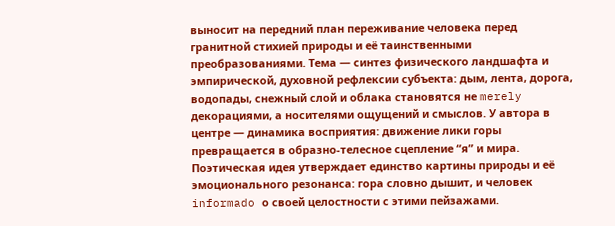выносит на передний план переживание человека перед гранитной стихией природы и её таинственными преобразованиями. Тема — синтез физического ландшафта и эмпирической, духовной рефлексии субъекта: дым, лента, дорога, водопады, снежный слой и облака становятся не merely декорациями, а носителями ощущений и смыслов. У автора в центре — динамика восприятия: движение лики горы превращается в образно-телесное сцепление “я” и мира. Поэтическая идея утверждает единство картины природы и её эмоционального резонанса: гора словно дышит, и человек informado о своей целостности с этими пейзажами.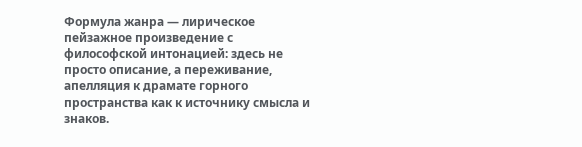Формула жанра — лирическое пейзажное произведение с философской интонацией: здесь не просто описание, а переживание, апелляция к драмате горного пространства как к источнику смысла и знаков.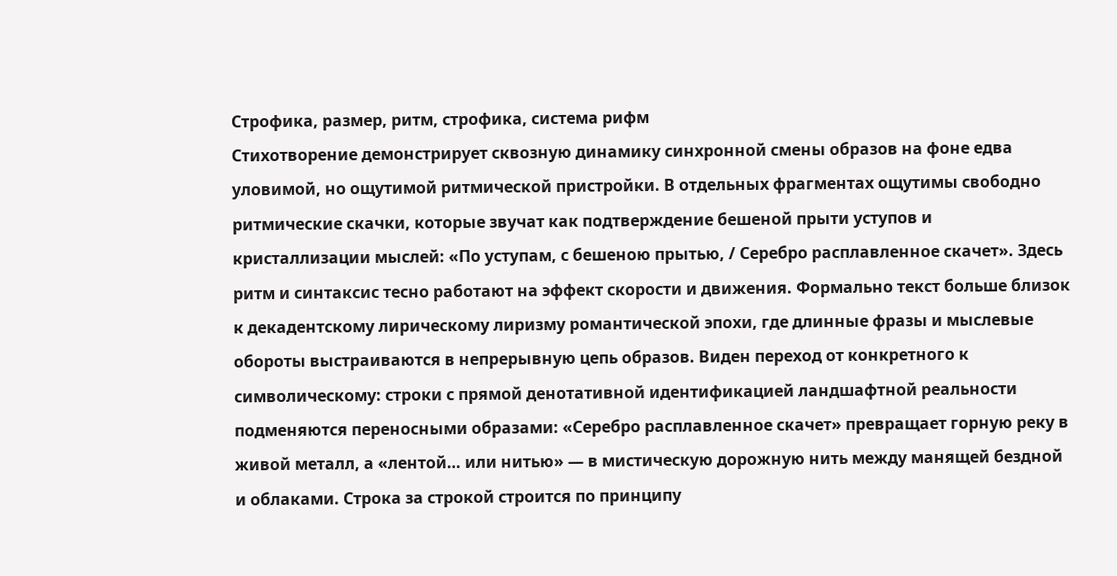Строфика, размер, ритм, строфика, система рифм
Стихотворение демонстрирует сквозную динамику синхронной смены образов на фоне едва уловимой, но ощутимой ритмической пристройки. В отдельных фрагментах ощутимы свободно ритмические скачки, которые звучат как подтверждение бешеной прыти уступов и кристаллизации мыслей: «По уступам, с бешеною прытью, / Серебро расплавленное скачет». Здесь ритм и синтаксис тесно работают на эффект скорости и движения. Формально текст больше близок к декадентскому лирическому лиризму романтической эпохи, где длинные фразы и мыслевые обороты выстраиваются в непрерывную цепь образов. Виден переход от конкретного к символическому: строки с прямой денотативной идентификацией ландшафтной реальности подменяются переносными образами: «Серебро расплавленное скачет» превращает горную реку в живой металл, а «лентой… или нитью» — в мистическую дорожную нить между манящей бездной и облаками. Строка за строкой строится по принципу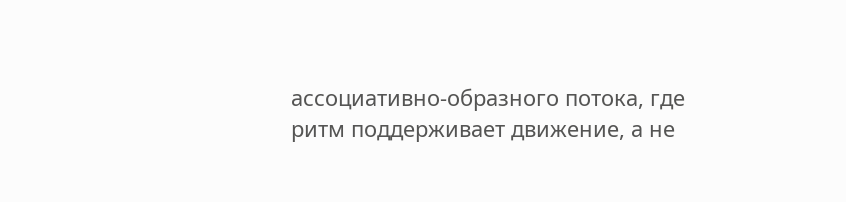ассоциативно-образного потока, где ритм поддерживает движение, а не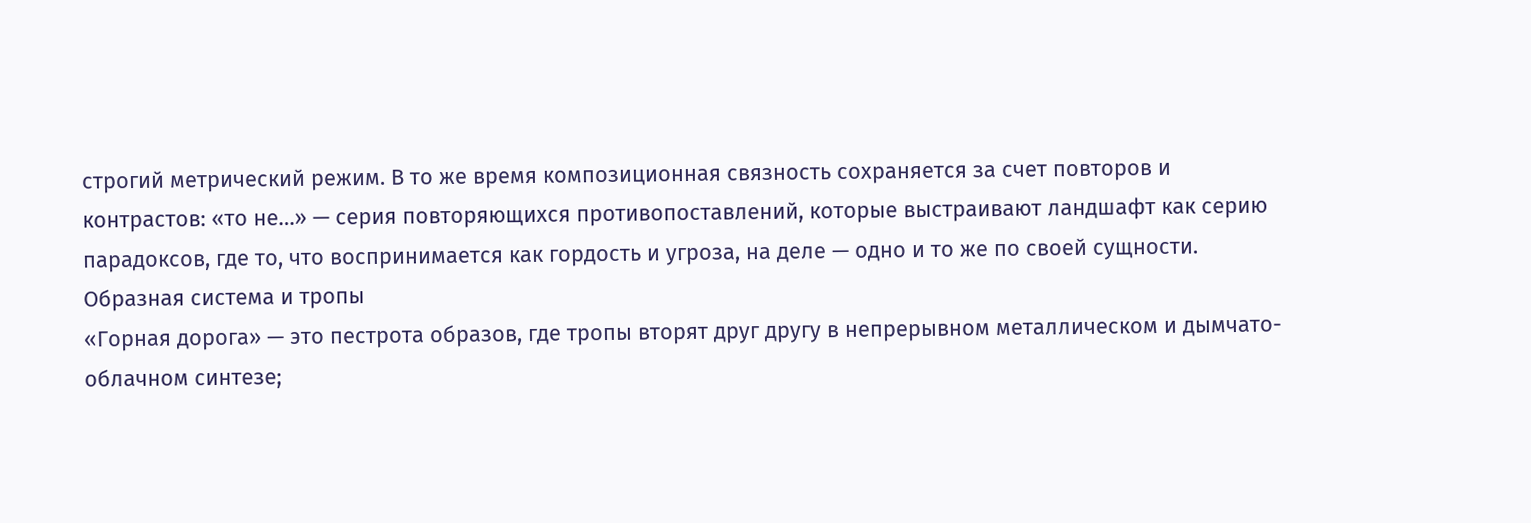строгий метрический режим. В то же время композиционная связность сохраняется за счет повторов и контрастов: «то не…» — серия повторяющихся противопоставлений, которые выстраивают ландшафт как серию парадоксов, где то, что воспринимается как гордость и угроза, на деле — одно и то же по своей сущности.
Образная система и тропы
«Горная дорога» — это пестрота образов, где тропы вторят друг другу в непрерывном металлическом и дымчато-облачном синтезе;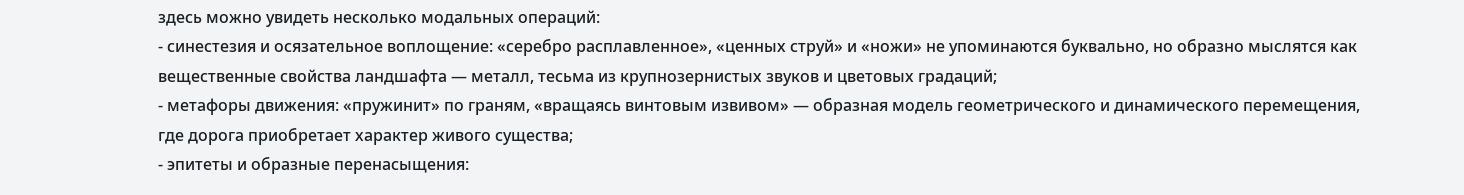здесь можно увидеть несколько модальных операций:
- синестезия и осязательное воплощение: «серебро расплавленное», «ценных струй» и «ножи» не упоминаются буквально, но образно мыслятся как вещественные свойства ландшафта — металл, тесьма из крупнозернистых звуков и цветовых градаций;
- метафоры движения: «пружинит» по граням, «вращаясь винтовым извивом» — образная модель геометрического и динамического перемещения, где дорога приобретает характер живого существа;
- эпитеты и образные перенасыщения: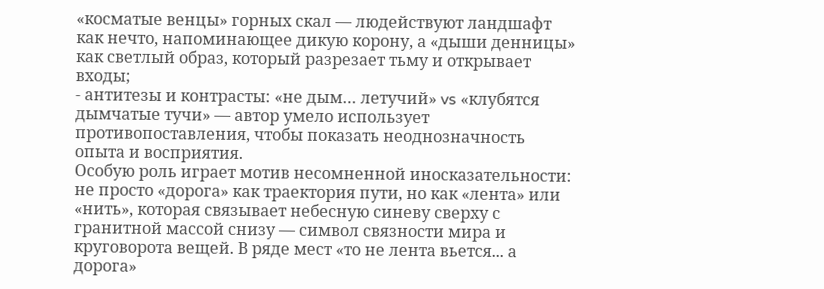«косматые венцы» горных скал — людействуют ландшафт как нечто, напоминающее дикую корону, а «дыши денницы» как светлый образ, который разрезает тьму и открывает входы;
- антитезы и контрасты: «не дым… летучий» vs «клубятся дымчатые тучи» — автор умело использует противопоставления, чтобы показать неоднозначность опыта и восприятия.
Особую роль играет мотив несомненной иносказательности: не просто «дорога» как траектория пути, но как «лента» или «нить», которая связывает небесную синеву сверху с гранитной массой снизу — символ связности мира и круговорота вещей. В ряде мест «то не лента вьется... а дорога»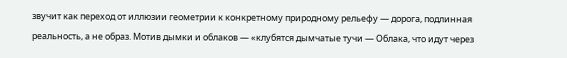звучит как переход от иллюзии геометрии к конкретному природному рельефу — дорога, подлинная реальность, а не образ. Мотив дымки и облаков — «клубятся дымчатые тучи — Облака, что идут через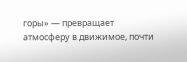горы» — превращает атмосферу в движимое, почти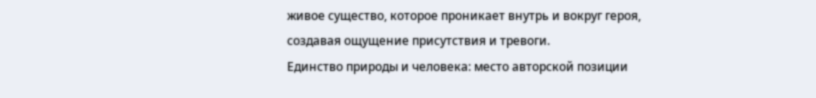живое существо, которое проникает внутрь и вокруг героя, создавая ощущение присутствия и тревоги.
Единство природы и человека: место авторской позиции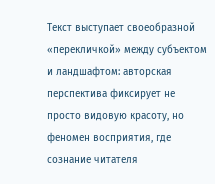Текст выступает своеобразной «перекличкой» между субъектом и ландшафтом: авторская перспектива фиксирует не просто видовую красоту, но феномен восприятия, где сознание читателя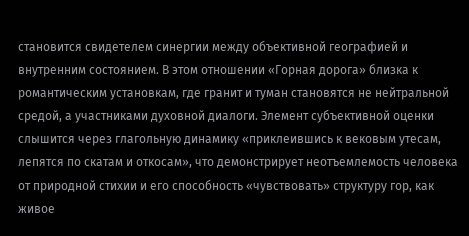становится свидетелем синергии между объективной географией и внутренним состоянием. В этом отношении «Горная дорога» близка к романтическим установкам, где гранит и туман становятся не нейтральной средой, а участниками духовной диалоги. Элемент субъективной оценки слышится через глагольную динамику «приклеившись к вековым утесам, лепятся по скатам и откосам», что демонстрирует неотъемлемость человека от природной стихии и его способность «чувствовать» структуру гор, как живое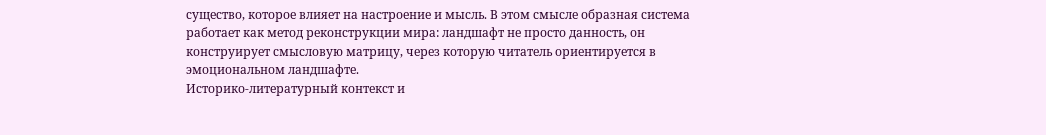существо, которое влияет на настроение и мысль. В этом смысле образная система работает как метод реконструкции мира: ландшафт не просто данность, он конструирует смысловую матрицу, через которую читатель ориентируется в эмоциональном ландшафте.
Историко-литературный контекст и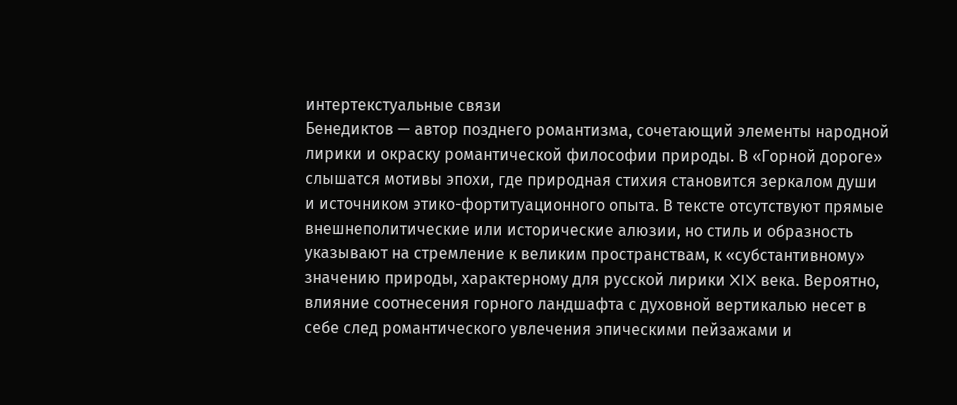интертекстуальные связи
Бенедиктов — автор позднего романтизма, сочетающий элементы народной лирики и окраску романтической философии природы. В «Горной дороге» слышатся мотивы эпохи, где природная стихия становится зеркалом души и источником этико-фортитуационного опыта. В тексте отсутствуют прямые внешнеполитические или исторические алюзии, но стиль и образность указывают на стремление к великим пространствам, к «субстантивному» значению природы, характерному для русской лирики XIX века. Вероятно, влияние соотнесения горного ландшафта с духовной вертикалью несет в себе след романтического увлечения эпическими пейзажами и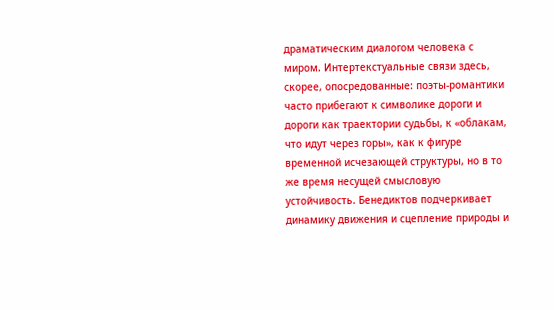драматическим диалогом человека с миром. Интертекстуальные связи здесь, скорее, опосредованные: поэты-романтики часто прибегают к символике дороги и дороги как траектории судьбы, к «облакам, что идут через горы», как к фигуре временной исчезающей структуры, но в то же время несущей смысловую устойчивость. Бенедиктов подчеркивает динамику движения и сцепление природы и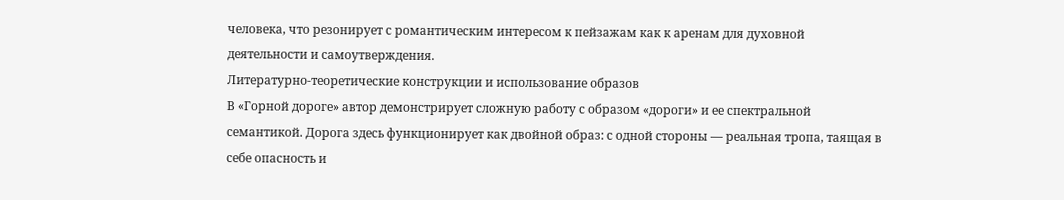человека, что резонирует с романтическим интересом к пейзажам как к аренам для духовной деятельности и самоутверждения.
Литературно-теоретические конструкции и использование образов
В «Горной дороге» автор демонстрирует сложную работу с образом «дороги» и ее спектральной семантикой. Дорога здесь функционирует как двойной образ: с одной стороны — реальная тропа, таящая в себе опасность и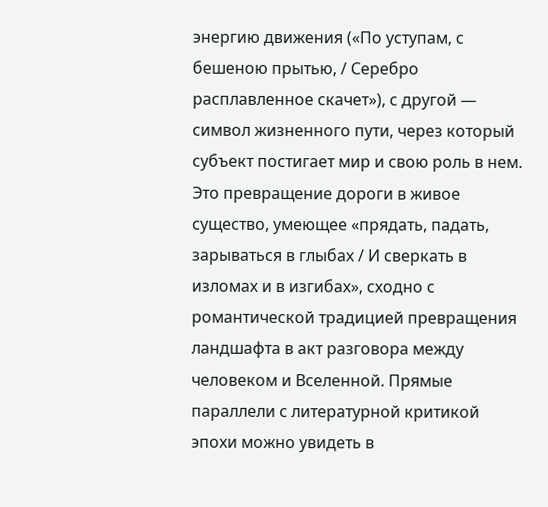энергию движения («По уступам, с бешеною прытью, / Серебро расплавленное скачет»), с другой — символ жизненного пути, через который субъект постигает мир и свою роль в нем. Это превращение дороги в живое существо, умеющее «прядать, падать, зарываться в глыбах / И сверкать в изломах и в изгибах», сходно с романтической традицией превращения ландшафта в акт разговора между человеком и Вселенной. Прямые параллели с литературной критикой эпохи можно увидеть в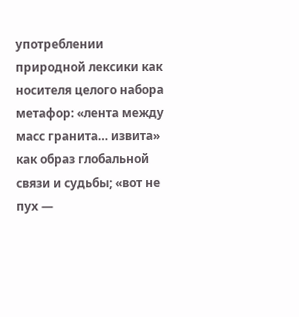употреблении природной лексики как носителя целого набора метафор: «лента между масс гранита… извита» как образ глобальной связи и судьбы; «вот не пух —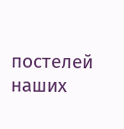постелей наших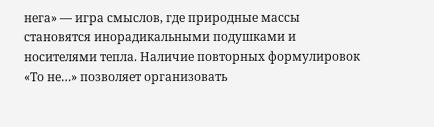нега» — игра смыслов, где природные массы становятся инорадикальными подушками и носителями тепла. Наличие повторных формулировок «То не…» позволяет организовать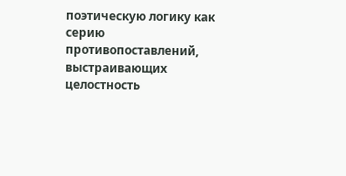поэтическую логику как серию противопоставлений, выстраивающих целостность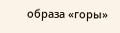образа «горы»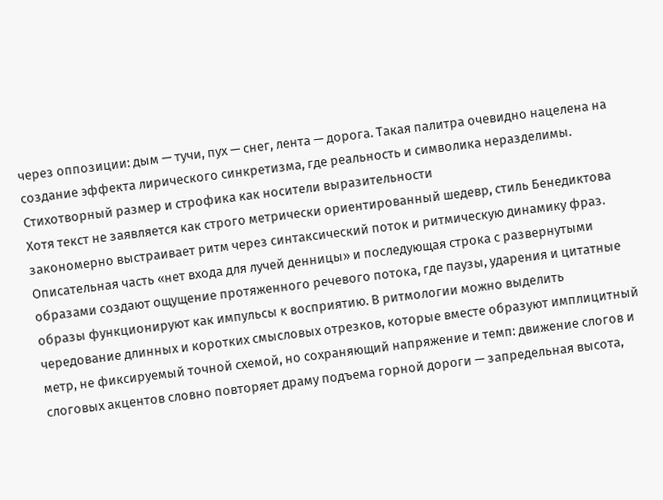через оппозиции: дым — тучи, пух — снег, лента — дорога. Такая палитра очевидно нацелена на создание эффекта лирического синкретизма, где реальность и символика неразделимы.
Стихотворный размер и строфика как носители выразительности
Хотя текст не заявляется как строго метрически ориентированный шедевр, стиль Бенедиктова закономерно выстраивает ритм через синтаксический поток и ритмическую динамику фраз. Описательная часть «нет входа для лучей денницы» и последующая строка с развернутыми образами создают ощущение протяженного речевого потока, где паузы, ударения и цитатные образы функционируют как импульсы к восприятию. В ритмологии можно выделить чередование длинных и коротких смысловых отрезков, которые вместе образуют имплицитный метр, не фиксируемый точной схемой, но сохраняющий напряжение и темп: движение слогов и слоговых акцентов словно повторяет драму подъема горной дороги — запредельная высота,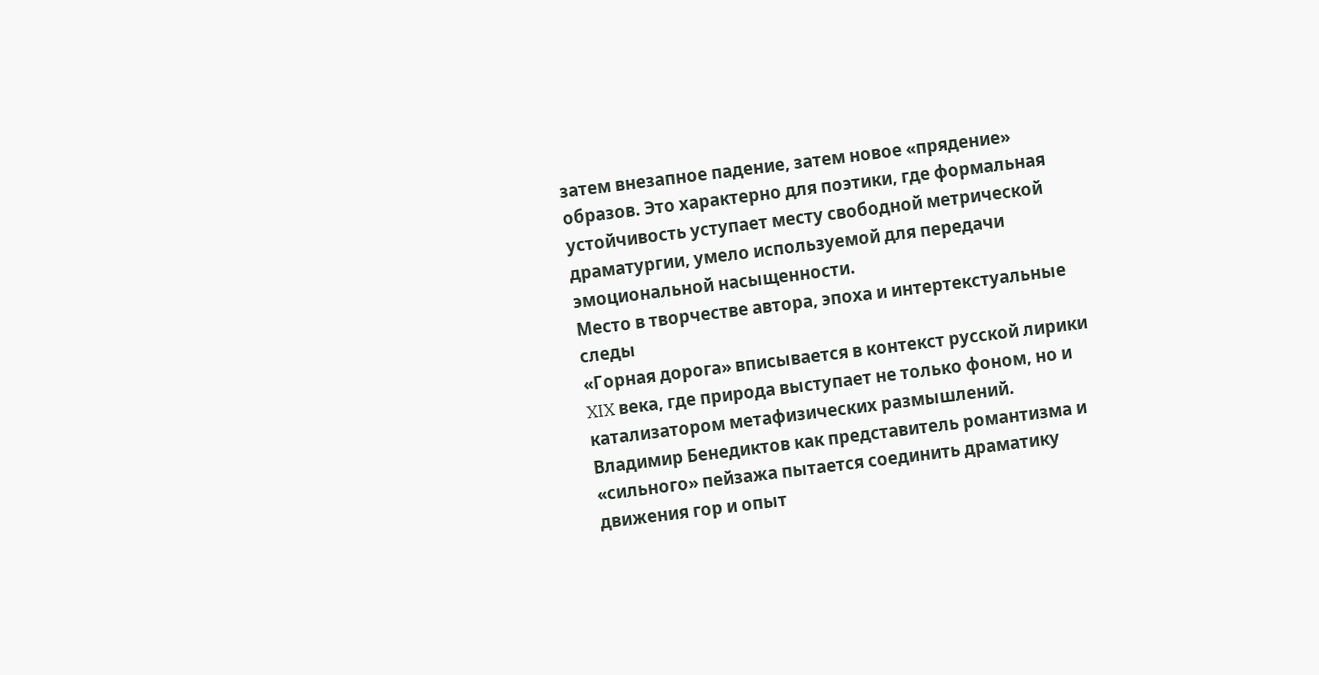затем внезапное падение, затем новое «прядение» образов. Это характерно для поэтики, где формальная устойчивость уступает месту свободной метрической драматургии, умело используемой для передачи эмоциональной насыщенности.
Место в творчестве автора, эпоха и интертекстуальные следы
«Горная дорога» вписывается в контекст русской лирики XIX века, где природа выступает не только фоном, но и катализатором метафизических размышлений. Владимир Бенедиктов как представитель романтизма и «сильного» пейзажа пытается соединить драматику движения гор и опыт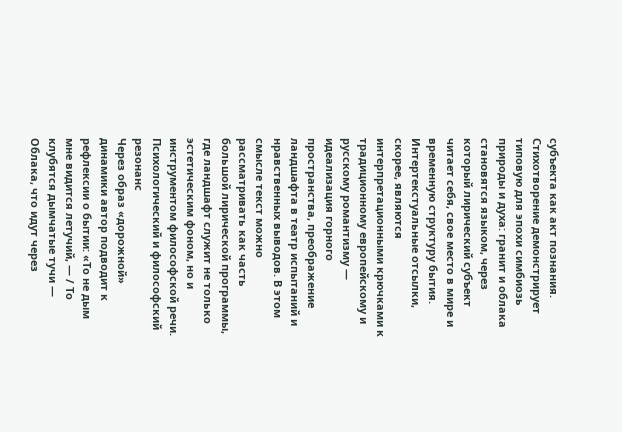субъекта как акт познания. Стихотворение демонстрирует типовую для эпохи симбиозь природы и духа: гранит и облака становятся языком, через который лирический субъект читает себя, свое место в мире и временную структуру бытия. Интертекстуальные отсылки, скорее, являются интерпретационными крючками к традиционному европейскому и русскому романтизму — идеализация горного пространства, преображение ландшафта в театр испытаний и нравственных выводов. В этом смысле текст можно рассматривать как часть большой лирической программы, где ландшафт служит не только эстетическим фоном, но и инструментом философской речи.
Психологический и философский резонанс
Через образ «дорожной» динамики автор подводит к рефлексии о бытии: «То не дым мне видится летучий, — / То клубятся дымчатые тучи — Облака, что идут через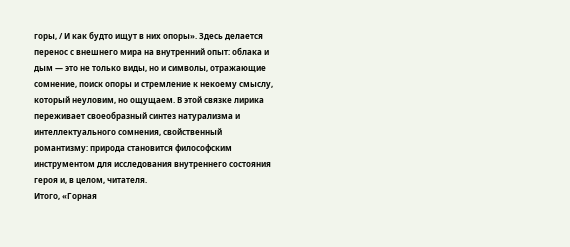горы, / И как будто ищут в них опоры». Здесь делается перенос с внешнего мира на внутренний опыт: облака и дым — это не только виды, но и символы, отражающие сомнение, поиск опоры и стремление к некоему смыслу, который неуловим, но ощущаем. В этой связке лирика переживает своеобразный синтез натурализма и интеллектуального сомнения, свойственный романтизму: природа становится философским инструментом для исследования внутреннего состояния героя и, в целом, читателя.
Итого, «Горная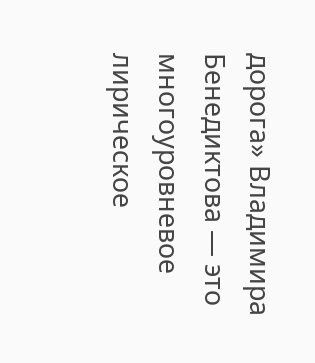дорога» Владимира Бенедиктова — это многоуровневое лирическое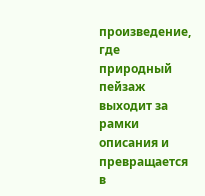произведение, где природный пейзаж выходит за рамки описания и превращается в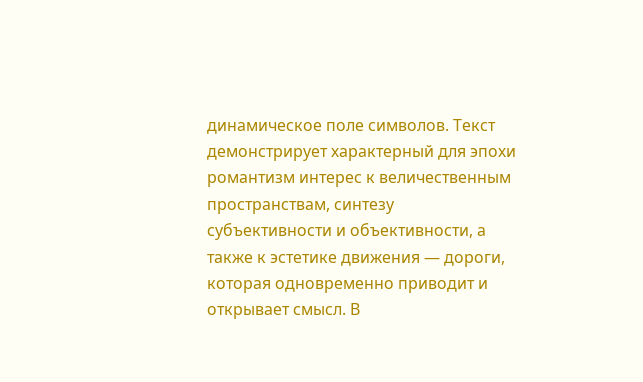динамическое поле символов. Текст демонстрирует характерный для эпохи романтизм интерес к величественным пространствам, синтезу субъективности и объективности, а также к эстетике движения — дороги, которая одновременно приводит и открывает смысл. В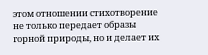этом отношении стихотворение не только передает образы горной природы, но и делает их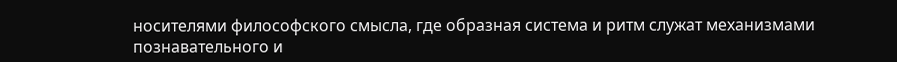носителями философского смысла, где образная система и ритм служат механизмами познавательного и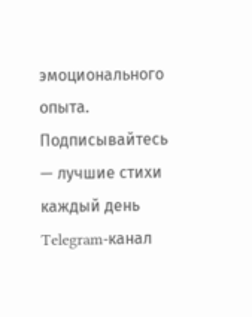эмоционального опыта.
Подписывайтесь — лучшие стихи каждый день
Telegram-канал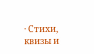· Стихи, квизы и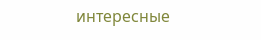интересные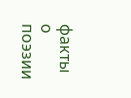факты о поэзии